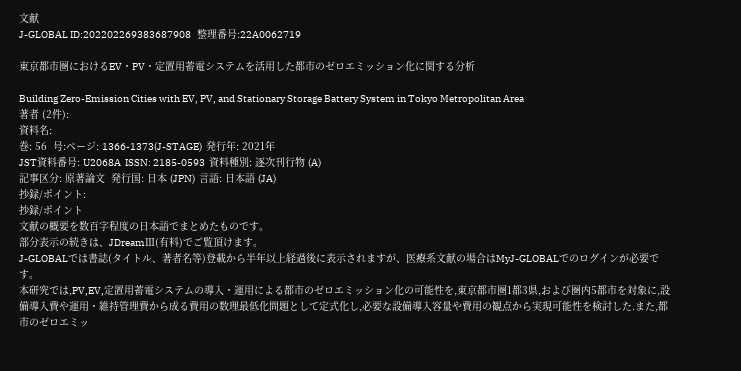文献
J-GLOBAL ID:202202269383687908   整理番号:22A0062719

東京都市圏におけるEV・PV・定置用蓄電システムを活用した都市のゼロエミッション化に関する分析

Building Zero-Emission Cities with EV, PV, and Stationary Storage Battery System in Tokyo Metropolitan Area
著者 (2件):
資料名:
巻: 56  号:ページ: 1366-1373(J-STAGE)  発行年: 2021年
JST資料番号: U2068A  ISSN: 2185-0593  資料種別: 逐次刊行物 (A)
記事区分: 原著論文  発行国: 日本 (JPN)  言語: 日本語 (JA)
抄録/ポイント:
抄録/ポイント
文献の概要を数百字程度の日本語でまとめたものです。
部分表示の続きは、JDreamⅢ(有料)でご覧頂けます。
J-GLOBALでは書誌(タイトル、著者名等)登載から半年以上経過後に表示されますが、医療系文献の場合はMyJ-GLOBALでのログインが必要です。
本研究では,PV,EV,定置用蓄電システムの導入・運用による都市のゼロエミッション化の可能性を,東京都市圏1都3県,および圏内5都市を対象に,設備導入費や運用・維持管理費から成る費用の数理最低化問題として定式化し,必要な設備導入容量や費用の観点から実現可能性を検討した.また,都市のゼロエミッ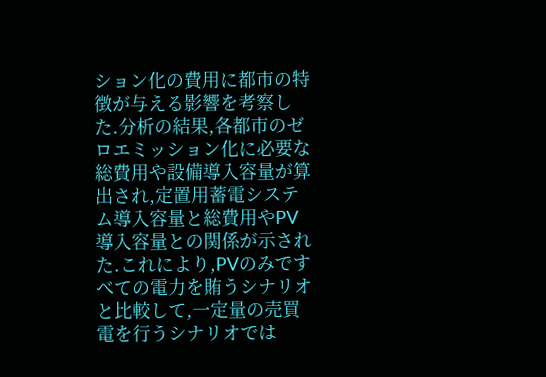ション化の費用に都市の特徴が与える影響を考察した.分析の結果,各都市のゼロエミッション化に必要な総費用や設備導入容量が算出され,定置用蓄電システム導入容量と総費用やPV導入容量との関係が示された.これにより,PVのみですべての電力を賄うシナリオと比較して,一定量の売買電を行うシナリオでは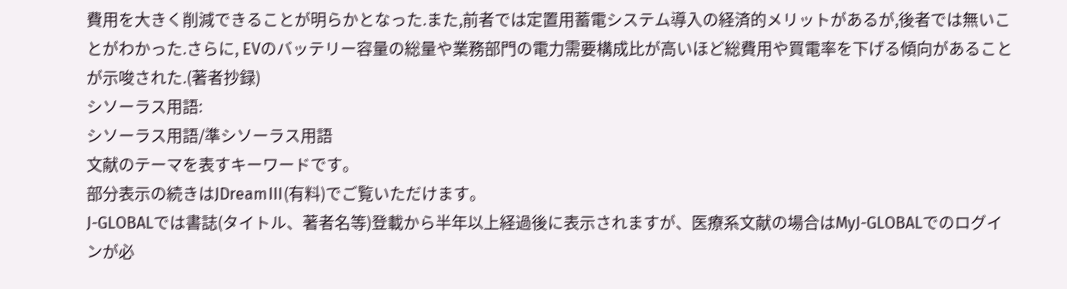費用を大きく削減できることが明らかとなった.また,前者では定置用蓄電システム導入の経済的メリットがあるが,後者では無いことがわかった.さらに, EVのバッテリー容量の総量や業務部門の電力需要構成比が高いほど総費用や買電率を下げる傾向があることが示唆された.(著者抄録)
シソーラス用語:
シソーラス用語/準シソーラス用語
文献のテーマを表すキーワードです。
部分表示の続きはJDreamⅢ(有料)でご覧いただけます。
J-GLOBALでは書誌(タイトル、著者名等)登載から半年以上経過後に表示されますが、医療系文献の場合はMyJ-GLOBALでのログインが必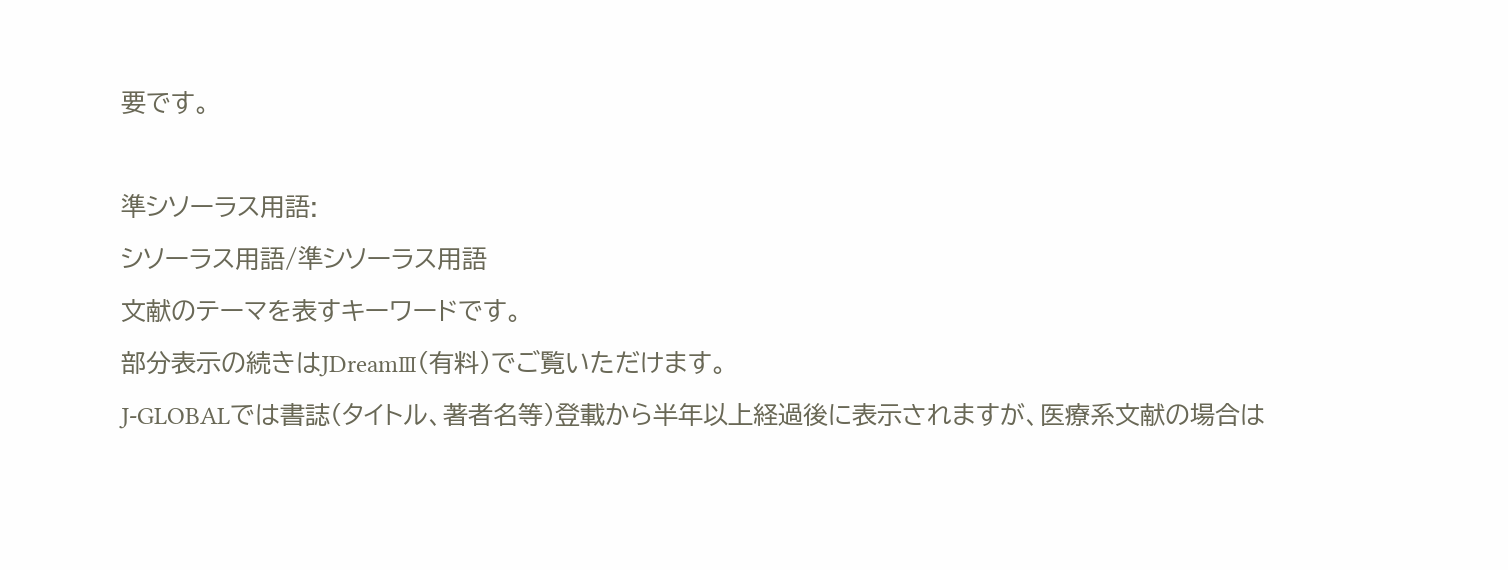要です。

準シソーラス用語:
シソーラス用語/準シソーラス用語
文献のテーマを表すキーワードです。
部分表示の続きはJDreamⅢ(有料)でご覧いただけます。
J-GLOBALでは書誌(タイトル、著者名等)登載から半年以上経過後に表示されますが、医療系文献の場合は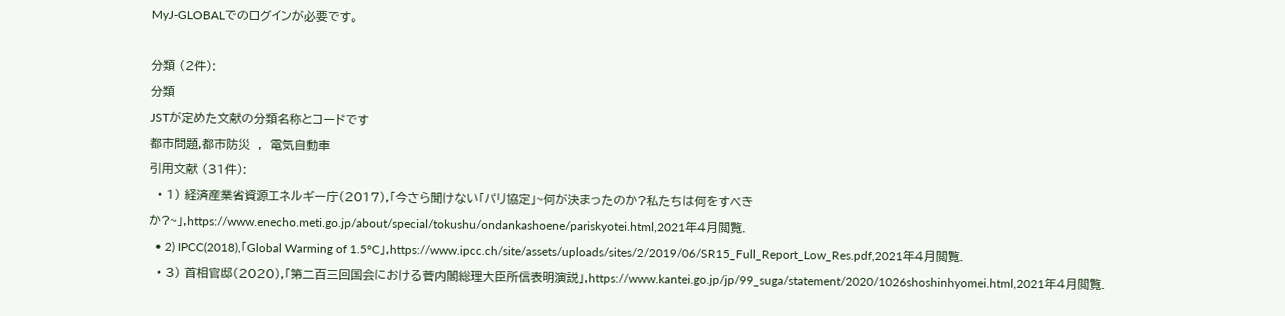MyJ-GLOBALでのログインが必要です。

分類 (2件):
分類
JSTが定めた文献の分類名称とコードです
都市問題,都市防災  ,  電気自動車
引用文献 (31件):
  • 1) 経済産業省資源エネルギー庁(2017),「今さら聞けない「パリ協定」~何が決まったのか?私たちは何をすべきか?~」,https://www.enecho.meti.go.jp/about/special/tokushu/ondankashoene/pariskyotei.html,2021年4月閲覧.
  • 2) IPCC(2018),「Global Warming of 1.5°C」,https://www.ipcc.ch/site/assets/uploads/sites/2/2019/06/SR15_Full_Report_Low_Res.pdf,2021年4月閲覧.
  • 3) 首相官邸(2020),「第二百三回国会における菅内閣総理大臣所信表明演説」,https://www.kantei.go.jp/jp/99_suga/statement/2020/1026shoshinhyomei.html,2021年4月閲覧.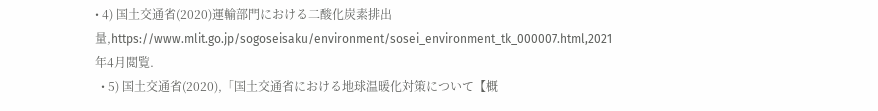• 4) 国土交通省(2020)運輸部門における二酸化炭素排出量,https://www.mlit.go.jp/sogoseisaku/environment/sosei_environment_tk_000007.html,2021年4月閲覧.
  • 5) 国土交通省(2020),「国土交通省における地球温暖化対策について【概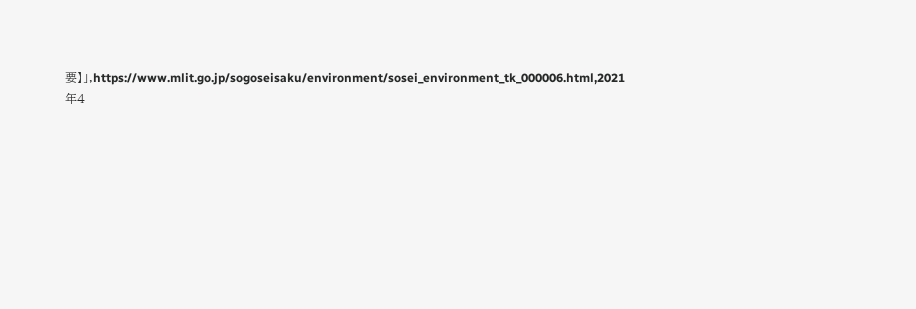要】」,https://www.mlit.go.jp/sogoseisaku/environment/sosei_environment_tk_000006.html,2021年4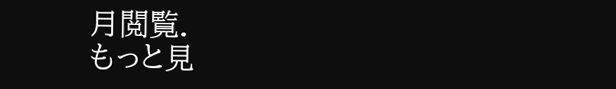月閲覧.
もっと見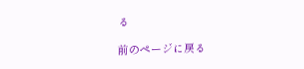る

前のページに戻る